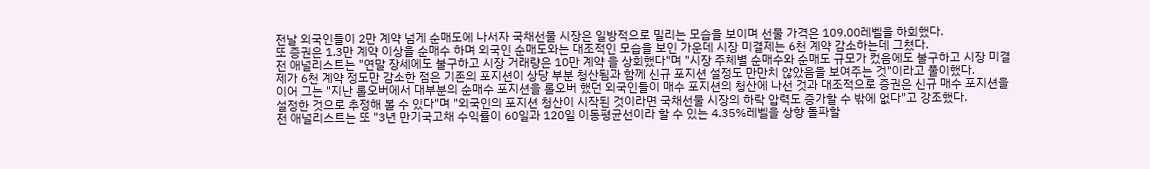전날 외국인들이 2만 계약 넘게 순매도에 나서자 국채선물 시장은 일방적으로 밀리는 모습을 보이며 선물 가격은 109.00레벨을 하회했다.
또 증권은 1.3만 계약 이상을 순매수 하며 외국인 순매도와는 대조적인 모습을 보인 가운데 시장 미결제는 6천 계약 감소하는데 그쳤다.
전 애널리스트는 "연말 장세에도 불구하고 시장 거래량은 10만 계약 을 상회했다"며 "시장 주체별 순매수와 순매도 규모가 컸음에도 불구하고 시장 미결제가 6천 계약 정도만 감소한 점은 기존의 포지션이 상당 부분 청산됨과 함께 신규 포지션 설정도 만만치 않았음을 보여주는 것"이라고 풀이했다.
이어 그는 "지난 롤오버에서 대부분의 순매수 포지션을 롤오버 했던 외국인들이 매수 포지션의 청산에 나선 것과 대조적으로 증권은 신규 매수 포지션을 설정한 것으로 추정해 볼 수 있다"며 "외국인의 포지션 청산이 시작된 것이라면 국채선물 시장의 하락 압력도 증가할 수 밖에 없다"고 강조했다.
전 애널리스트는 또 "3년 만기국고채 수익률이 60일과 120일 이동평균선이라 할 수 있는 4.35%레벨을 상향 돌파할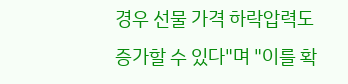경우 선물 가격 하락압력도 증가할 수 있다"며 "이를 확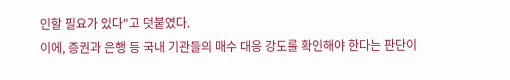인할 필요가 있다"고 덧붙였다.
이에, 증권과 은행 등 국내 기관들의 매수 대응 강도를 확인해야 한다는 판단이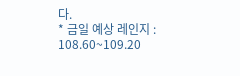다.
* 금일 예상 레인지 : 108.60~109.20